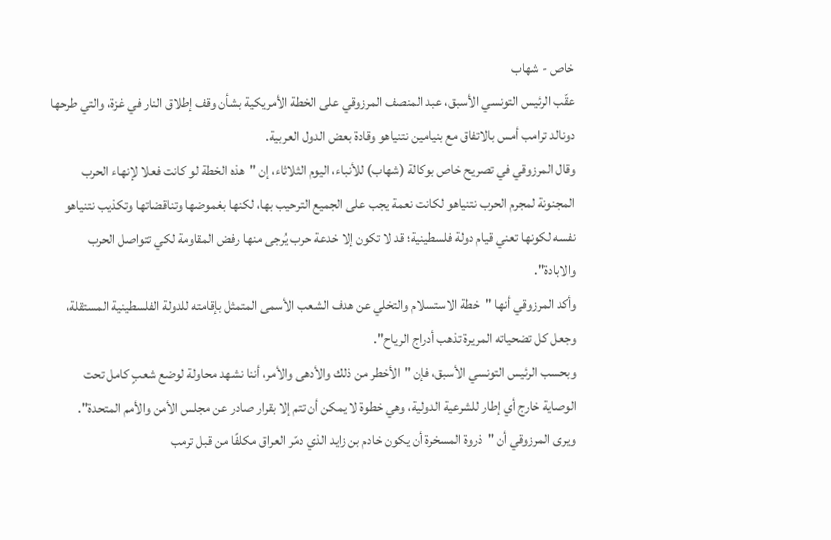خاص - شهاب
عقّب الرئيس التونسي الأسبق، عبد المنصف المرزوقي على الخطة الأمريكية بشأن وقف إطلاق النار في غزة، والتي طرحها دونالد ترامب أمس بالاتفاق مع بنيامين نتنياهو وقادة بعض الدول العربية.
وقال المرزوقي في تصريح خاص بوكالة (شهاب) للأنباء، اليوم الثلاثاء، إن "هذه الخطة لو كانت فعلا لإنهاء الحرب المجنونة لمجرم الحرب نتنياهو لكانت نعمة يجب على الجميع الترحيب بها، لكنها بغموضها وتناقضاتها وتكذيب نتنياهو نفسه لكونها تعني قيام دولة فلسطينية؛ قد لا تكون إلا خدعة حرب يُرجى منها رفض المقاومة لكي تتواصل الحرب والابادة".
وأكد المرزوقي أنها "خطة الاستسلام والتخلي عن هدف الشعب الأسمى المتمثل بإقامته للدولة الفلسطينية المستقلة، وجعل كل تضحياته المريرة تذهب أدراج الرياح".
وبحسب الرئيس التونسي الأسبق، فإن "الأخطر من ذلك والأدهى والأمر، أننا نشهد محاولة لوضع شعبٍ كامل تحت الوصاية خارج أي إطار للشرعية الدولية، وهي خطوة لا يمكن أن تتم إلا بقرار صادر عن مجلس الأمن والأمم المتحدة".
ويرى المرزوقي أن "ذروة المسخرة أن يكون خادم بن زايد الذي دمّر العراق مكلفًا من قبل ترمب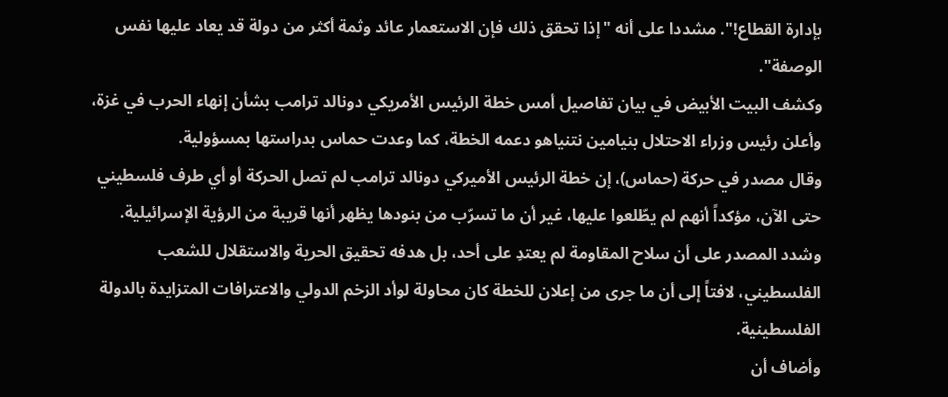بإدارة القطاع!". مشددا على أنه "إذا تحقق ذلك فإن الاستعمار عائد وثمة أكثر من دولة قد يعاد عليها نفس الوصفة".
وكشف البيت الأبيض في بيان تفاصيل أمس خطة الرئيس الأمريكي دونالد ترامب بشأن إنهاء الحرب في غزة، وأعلن رئيس وزراء الاحتلال بنيامين نتنياهو دعمه الخطة، كما وعدت حماس بدراستها بمسؤولية.
وقال مصدر في حركة (حماس)، إن خطة الرئيس الأميركي دونالد ترامب لم تصل الحركة أو أي طرف فلسطيني حتى الآن، مؤكداً أنهم لم يطّلعوا عليها، غير أن ما تسرّب من بنودها يظهر أنها قريبة من الرؤية الإسرائيلية.
وشدد المصدر على أن سلاح المقاومة لم يعتدِ على أحد، بل هدفه تحقيق الحرية والاستقلال للشعب الفلسطيني، لافتاً إلى أن ما جرى من إعلان للخطة كان محاولة لوأد الزخم الدولي والاعترافات المتزايدة بالدولة الفلسطينية.
وأضاف أن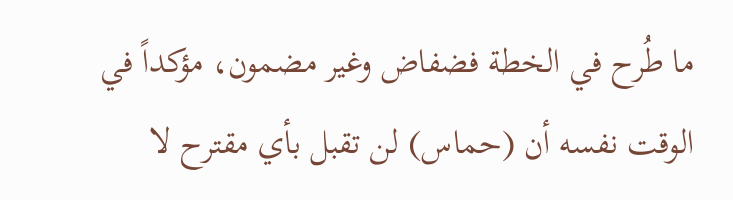ما طُرح في الخطة فضفاض وغير مضمون، مؤكداً في الوقت نفسه أن (حماس) لن تقبل بأي مقترح لا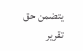يتضمن حق تقرير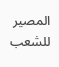المصير للشعب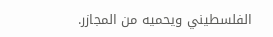الفلسطيني ويحميه من المجازر.